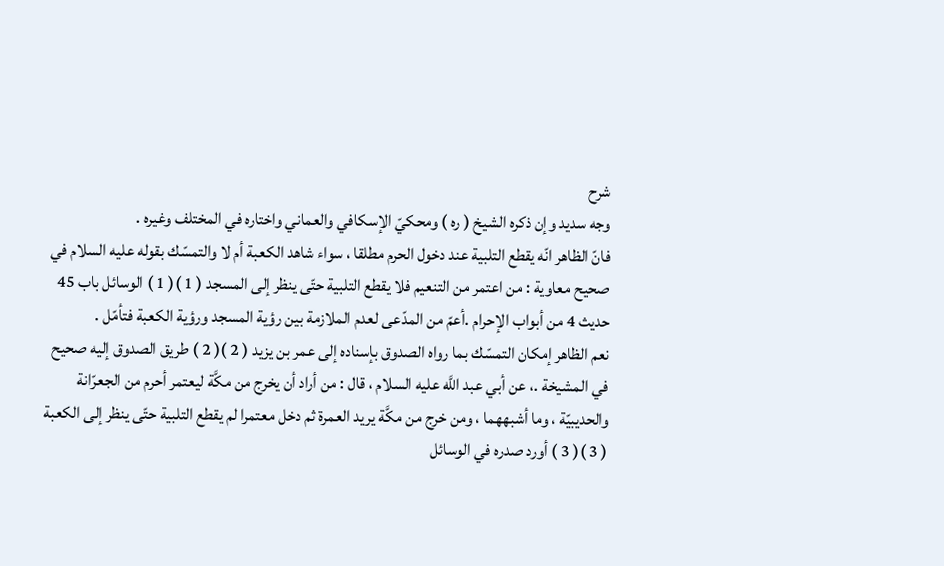شرح
وجه سديد وإن ذكره الشيخ ( ره ) ومحكيّ الإسكافي والعماني واختاره في المختلف وغيره .
فانّ الظاهر انّه يقطع التلبية عند دخول الحرم مطلقا ، سواء شاهد الكعبة أم لا والتمسّك بقوله عليه السلام في صحيح معاوية : من اعتمر من التنعيم فلا يقطع التلبية حتّى ينظر إلى المسجد ( 1 )( 1 ) الوسائل باب 45 حديث 4 من أبواب الإحرام .أعمّ من المدّعى لعدم الملازمة بين رؤية المسجد ورؤية الكعبة فتأمّل .
نعم الظاهر إمكان التمسّك بما رواه الصدوق بإسناده إلى عمر بن يزيد ( 2 )( 2 ) طريق الصدوق إليه صحيح في المشيخة .، عن أبي عبد اللَّه عليه السلام ، قال : من أراد أن يخرج من مكَّة ليعتمر أحرم من الجعرّانة والحديبيّة ، وما أشبههما ، ومن خرج من مكَّة يريد العمرة ثم دخل معتمرا لم يقطع التلبية حتّى ينظر إلى الكعبة ( 3 )( 3 ) أورد صدره في الوسائل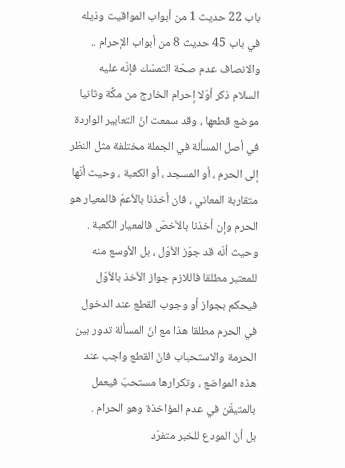باب 22 حديث 1 من أبواب المواقيت وذيله في باب 45 حديث 8 من أبواب الإحرام ..
والانصاف عدم صحّة التمسّك فإنّه عليه السلام ذكر أوّلا إحرام الخارج من مكَّة وثانيا موضع قطعها ، وقد سمعت انّ التعابير الواردة في أصل المسألة في الجملة مختلفة مثل النظر إلى الحرم ، أو المسجد ، أو الكعبة ، وحيث أنّها متقاربة المعاني ، فان أخذنا بالأعمّ فالمعيار هو الحرم وإن أخذنا بالأخصّ فالمعيار الكعبة .
وحيث أنّه قد جوّز الأوّل ، بل الأوسع منه للمعتبر مطلقا فاللازم جواز الأخذ بالأوّل فيحكم بجواز أو وجوب القطع عند الدخول في الحرم مطلقا هذا مع انّ المسألة تدور بين الحرمة والاستحباب فانّ القطع واجب عند هذه المواضع ، وتكرارها مستحبّ فيعمل بالمتيقّن في عدم المؤاخذة وهو الحرام .
بل أنّ المودع للخبر متفرّد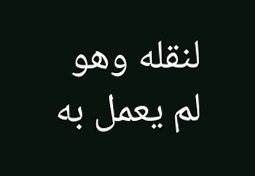لنقله وهو لم يعمل به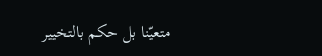متعيّنا بل حكم بالتخيير